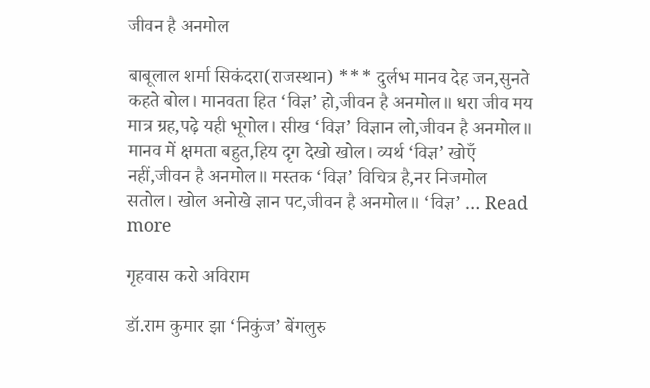जीवन है अनमोल

बाबूलाल शर्मा सिकंदरा(राजस्थान) *** दुर्लभ मानव देह जन,सुनते कहते बोल। मानवता हित ‘विज्ञ’ हो,जीवन है अनमोल॥ धरा जीव मय मात्र ग्रह,पढ़े यही भूगोल। सीख ‘विज्ञ’ विज्ञान लो,जीवन है अनमोल॥ मानव में क्षमता बहुत,हिय दृग देखो खोल। व्यर्थ ‘विज्ञ’ खोएँ नहीं,जीवन है अनमोल॥ मस्तक ‘विज्ञ’ विचित्र है,नर निजमोल सतोल। खोल अनोखे ज्ञान पट,जीवन है अनमोल॥ ‘विज्ञ’ … Read more

गृहवास करो अविराम

डॉ.राम कुमार झा ‘निकुंज’ बेंगलुरु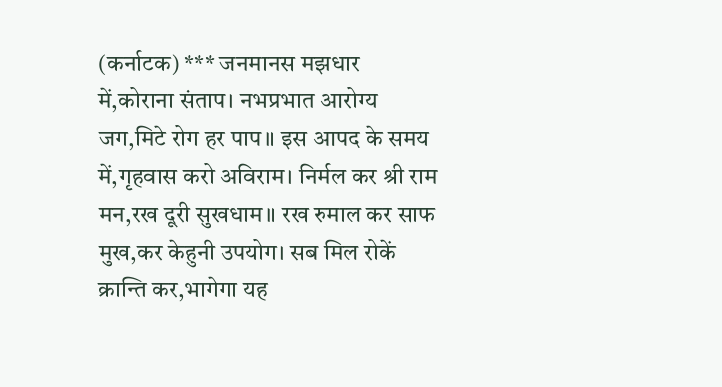(कर्नाटक) *** जनमानस मझधार में,कोराना संताप। नभप्रभात आरोग्य जग,मिटे रोग हर पाप॥ इस आपद के समय में,गृहवास करो अविराम। निर्मल कर श्री राम मन,रख दूरी सुखधाम॥ रख रुमाल कर साफ मुख,कर केहुनी उपयोग। सब मिल रोकें क्रान्ति कर,भागेगा यह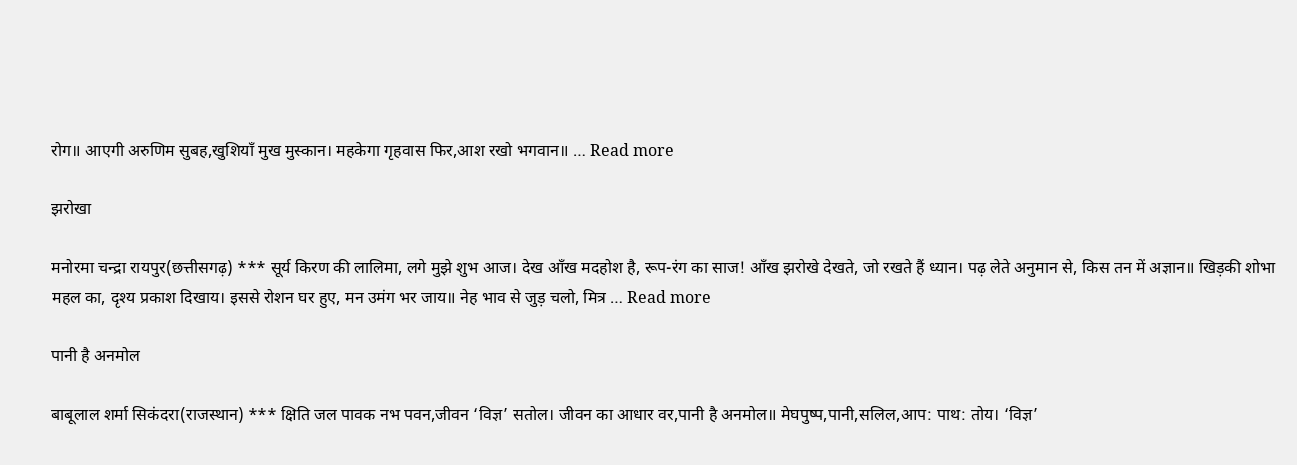रोग॥ आएगी अरुणिम सुबह,खुशियाँ मुख मुस्कान। महकेगा गृहवास फिर,आश रखो भगवान॥ … Read more

झरोखा

मनोरमा चन्द्रा रायपुर(छत्तीसगढ़) *** सूर्य किरण की लालिमा, लगे मुझे शुभ आज। देख आँख मदहोश है, रूप-रंग का साज! आँख झरोखे देखते, जो रखते हैं ध्यान। पढ़ लेते अनुमान से, किस तन में अज्ञान॥ खिड़की शोभा महल का, दृश्य प्रकाश दिखाय। इससे रोशन घर हुए, मन उमंग भर जाय॥ नेह भाव से जुड़ चलो, मित्र … Read more

पानी है अनमोल

बाबूलाल शर्मा सिकंदरा(राजस्थान) *** क्षिति जल पावक नभ पवन,जीवन ‘विज्ञ’ सतोल। जीवन का आधार वर,पानी है अनमोल॥ मेघपुष्प,पानी,सलिल,आप: पाथ: तोय। ‘विज्ञ’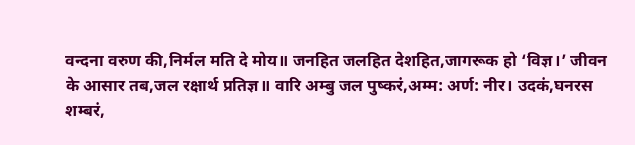वन्दना वरुण की,निर्मल मति दे मोय॥ जनहित जलहित देशहित,जागरूक हो ‘विज्ञ।’ जीवन के आसार तब,जल रक्षार्थ प्रतिज्ञ॥ वारि अम्बु जल पुष्करं,अम्म: अर्ण: नीर। उदकं,घनरस शम्बरं,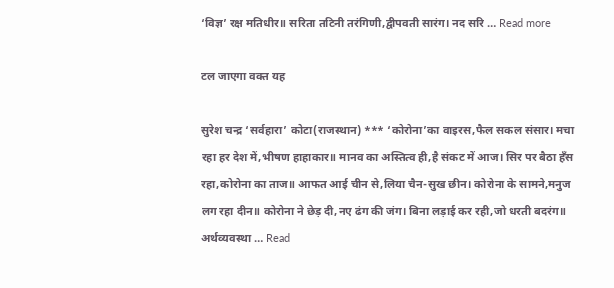‘विज्ञ’ रक्ष मतिधीर॥ सरिता तटिनी तरंगिणी,द्वीपवती सारंग। नद सरि … Read more

टल जाएगा वक्त यह

सुरेश चन्द्र ‘सर्वहारा’ कोटा(राजस्थान) *** ‘कोरोना’का वाइरस,फैल सकल संसार। मचा रहा हर देश में,भीषण हाहाकार॥ मानव का अस्तित्व ही,है संकट में आज। सिर पर बैठा हँस रहा,कोरोना का ताज॥ आफत आई चीन से,लिया चैन-सुख छीन। कोरोना के सामने,मनुज लग रहा दीन॥ कोरोना ने छेड़ दी,नए ढंग की जंग। बिना लड़ाई कर रही,जो धरती बदरंग॥ अर्थव्यवस्था … Read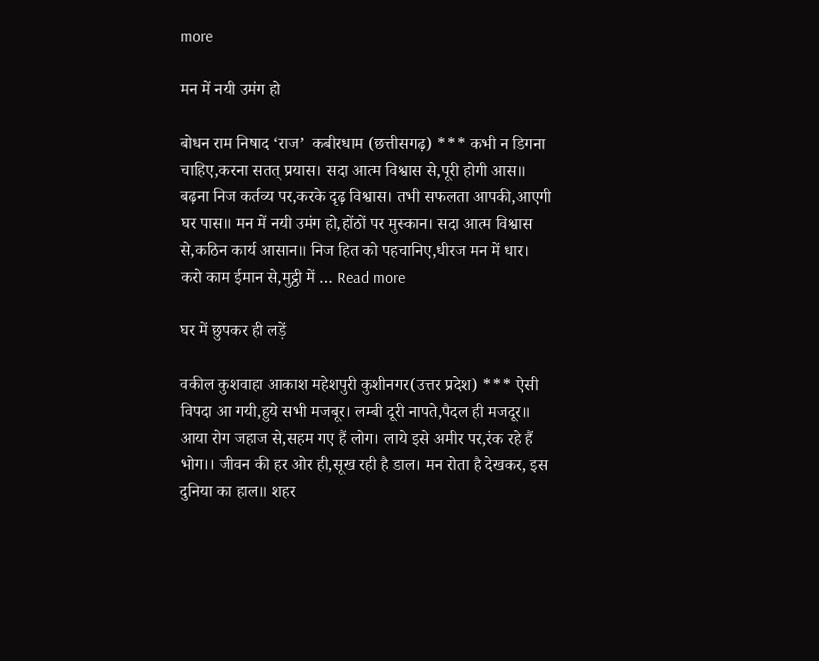more

मन में नयी उमंग हो

बोधन राम निषाद ‘राज’  कबीरधाम (छत्तीसगढ़) *** कभी न डिगना चाहिए,करना सतत् प्रयास। सदा आत्म विश्वास से,पूरी होगी आस॥ बढ़ना निज कर्तव्य पर,करके दृढ़ विश्वास। तभी सफलता आपकी,आएगी घर पास॥ मन में नयी उमंग हो,होंठों पर मुस्कान। सदा आत्म विश्वास से,कठिन कार्य आसान॥ निज हित को पहचानिए,धीरज मन में धार। करो काम ईमान से,मुट्ठी में … Read more

घर में छुपकर ही लड़ें

वकील कुशवाहा आकाश महेशपुरी कुशीनगर(उत्तर प्रदेश) *** ऐसी विपदा आ गयी,हुये सभी मजबूर। लम्बी दूरी नापते,पैदल ही मजदूर॥ आया रोग जहाज से,सहम गए हैं लोग। लाये इसे अमीर पर,रंक रहे हैं भोग।। जीवन की हर ओर ही,सूख रही है डाल। मन रोता है देखकर, इस दुनिया का हाल॥ शहर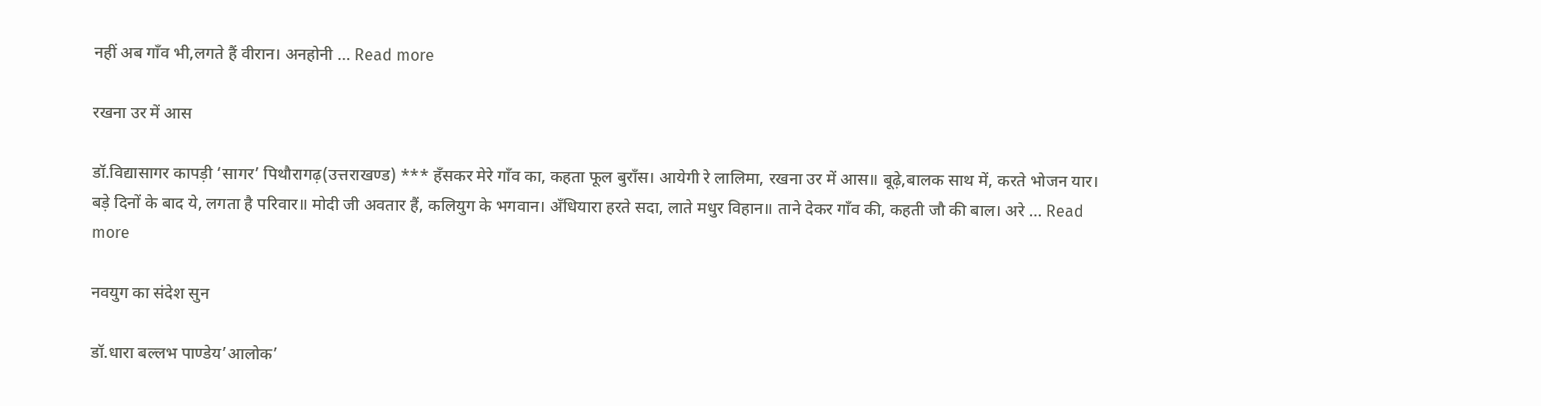नहीं अब गाँव भी,लगते हैं वीरान। अनहोनी … Read more

रखना उर में आस

डॉ.विद्यासागर कापड़ी ‘सागर’ पिथौरागढ़(उत्तराखण्ड) *** हँसकर मेरे गाँव का, कहता फूल बुराँस। आयेगी रे लालिमा, रखना उर में आस॥ बूढ़े,बालक साथ में, करते भोजन यार। बड़े दिनों के बाद ये, लगता है परिवार॥ मोदी जी अवतार हैं, कलियुग के भगवान। अँधियारा हरते सदा, लाते मधुर विहान॥ ताने देकर गाँव की, कहती जौ की बाल। अरे … Read more

नवयुग का संदेश सुन

डॉ.धारा बल्लभ पाण्डेय’आलोक’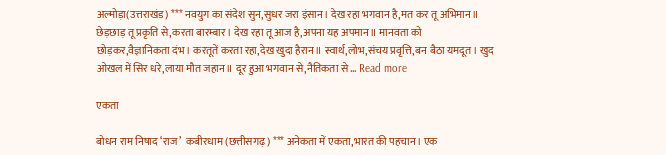अल्मोड़ा(उत्तराखंड) *** नवयुग का संदेश सुन,सुधर जरा इंसान। देख रहा भगवान है,मत कर तू अभिमान॥ छेड़छाड़ तू प्रकृति से,करता बारम्बार। देख रहा तू आज है,अपना यह अपमान॥ मानवता को छोड़कर,वैज्ञानिकता दंभ। करतूतें करता रहा,देख खुदा हैरान॥ स्वार्थ,लोभ,संचय प्रवृत्ति,बन बैठा यमदूत। खुद ओखल में सिर धरे,लाया मौत जहान॥ दूर हुआ भगवान से,नैतिकता से … Read more

एकता

बोधन राम निषाद ‘राज’  कबीरधाम (छत्तीसगढ़) *** अनेकता में एकता,भारत की पहचान। एक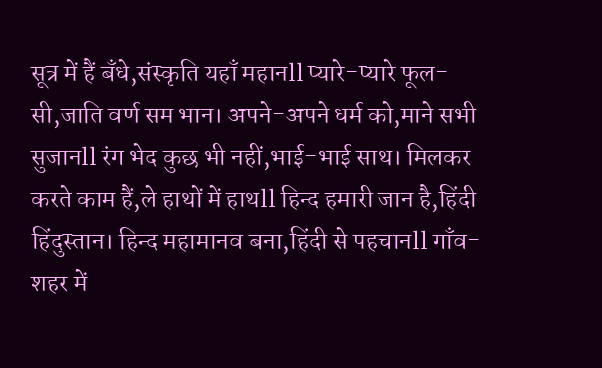सूत्र में हैं बँधे,संस्कृति यहाँ महानll प्यारे-प्यारे फूल-सी,जाति वर्ण सम भान। अपने-अपने धर्म को,माने सभी सुजानll रंग भेद कुछ भी नहीं,भाई-भाई साथ। मिलकर करते काम हैं,ले हाथों में हाथll हिन्द हमारी जान है,हिंदी हिंदुस्तान। हिन्द महामानव बना,हिंदी से पहचानll गाँव-शहर में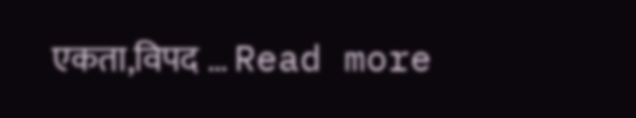एकता,विपद … Read more